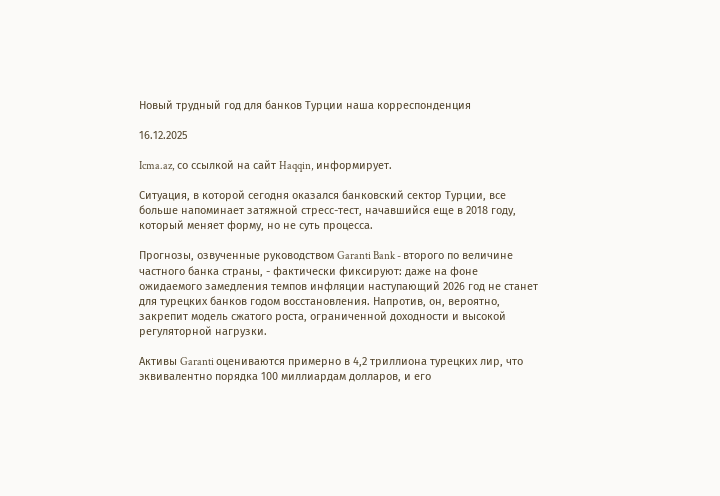Новый трудный год для банков Турции наша корреспонденция

16.12.2025

Icma.az, со ссылкой на сайт Haqqin, информирует.

Ситуация, в которой сегодня оказался банковский сектор Турции, все больше напоминает затяжной стресс-тест, начавшийся еще в 2018 году, который меняет форму, но не суть процесса.

Прогнозы, озвученные руководством Garanti Bank - второго по величине частного банка страны, - фактически фиксируют: даже на фоне ожидаемого замедления темпов инфляции наступающий 2026 год не станет для турецких банков годом восстановления. Напротив, он, вероятно, закрепит модель сжатого роста, ограниченной доходности и высокой регуляторной нагрузки.

Активы Garanti оцениваются примерно в 4,2 триллиона турецких лир, что эквивалентно порядка 100 миллиардам долларов, и его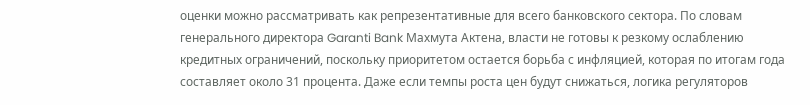оценки можно рассматривать как репрезентативные для всего банковского сектора. По словам генерального директора Garanti Bank Махмута Актена, власти не готовы к резкому ослаблению кредитных ограничений, поскольку приоритетом остается борьба с инфляцией, которая по итогам года составляет около 31 процента. Даже если темпы роста цен будут снижаться, логика регуляторов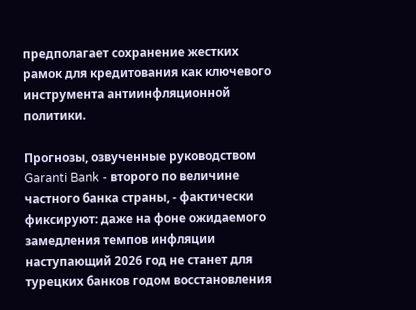предполагает сохранение жестких рамок для кредитования как ключевого инструмента антиинфляционной политики.

Прогнозы, озвученные руководством Garanti Bank - второго по величине частного банка страны, - фактически фиксируют: даже на фоне ожидаемого замедления темпов инфляции наступающий 2026 год не станет для турецких банков годом восстановления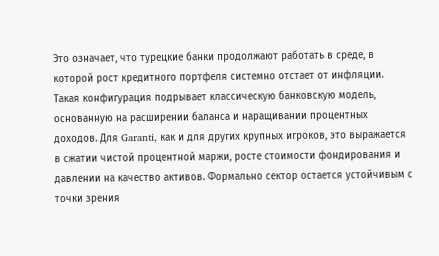Это означает, что турецкие банки продолжают работать в среде, в которой рост кредитного портфеля системно отстает от инфляции. Такая конфигурация подрывает классическую банковскую модель, основанную на расширении баланса и наращивании процентных доходов. Для Garanti, как и для других крупных игроков, это выражается в сжатии чистой процентной маржи, росте стоимости фондирования и давлении на качество активов. Формально сектор остается устойчивым с точки зрения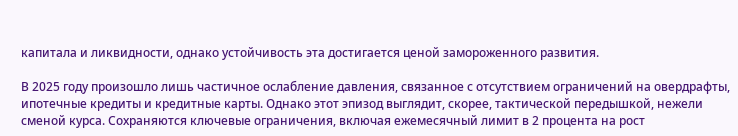капитала и ликвидности, однако устойчивость эта достигается ценой замороженного развития.

В 2025 году произошло лишь частичное ослабление давления, связанное с отсутствием ограничений на овердрафты, ипотечные кредиты и кредитные карты. Однако этот эпизод выглядит, скорее, тактической передышкой, нежели сменой курса. Сохраняются ключевые ограничения, включая ежемесячный лимит в 2 процента на рост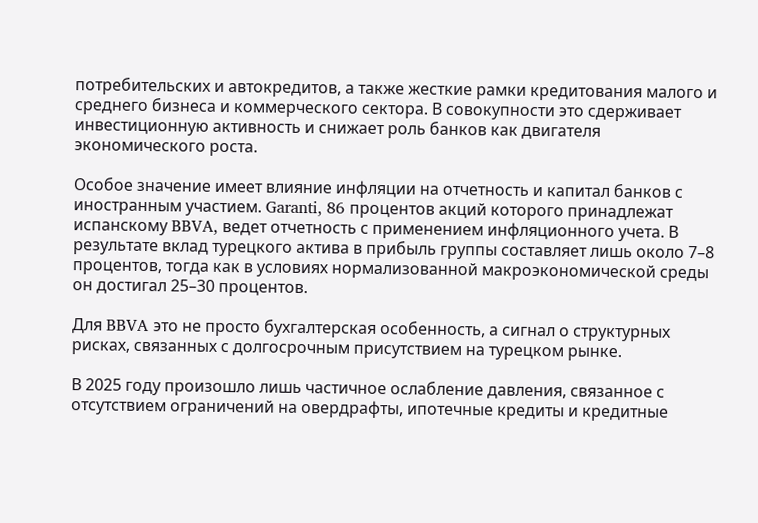потребительских и автокредитов, а также жесткие рамки кредитования малого и среднего бизнеса и коммерческого сектора. В совокупности это сдерживает инвестиционную активность и снижает роль банков как двигателя экономического роста.

Особое значение имеет влияние инфляции на отчетность и капитал банков с иностранным участием. Garanti, 86 процентов акций которого принадлежат испанскому BBVA, ведет отчетность с применением инфляционного учета. В результате вклад турецкого актива в прибыль группы составляет лишь около 7–8 процентов, тогда как в условиях нормализованной макроэкономической среды он достигал 25–30 процентов.

Для BBVA это не просто бухгалтерская особенность, а сигнал о структурных рисках, связанных с долгосрочным присутствием на турецком рынке.

В 2025 году произошло лишь частичное ослабление давления, связанное с отсутствием ограничений на овердрафты, ипотечные кредиты и кредитные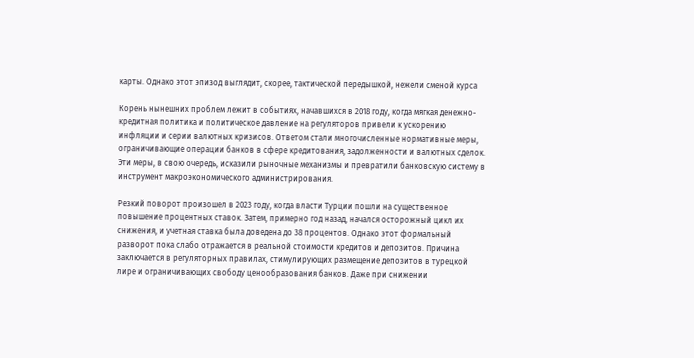карты. Однако этот эпизод выглядит, скорее, тактической передышкой, нежели сменой курса

Корень нынешних проблем лежит в событиях, начавшихся в 2018 году, когда мягкая денежно-кредитная политика и политическое давление на регуляторов привели к ускорению инфляции и серии валютных кризисов. Ответом стали многочисленные нормативные меры, ограничивающие операции банков в сфере кредитования, задолженности и валютных сделок. Эти меры, в свою очередь, исказили рыночные механизмы и превратили банковскую систему в инструмент макроэкономического администрирования.

Резкий поворот произошел в 2023 году, когда власти Турции пошли на существенное повышение процентных ставок. Затем, примерно год назад, начался осторожный цикл их снижения, и учетная ставка была доведена до 38 процентов. Однако этот формальный разворот пока слабо отражается в реальной стоимости кредитов и депозитов. Причина заключается в регуляторных правилах, стимулирующих размещение депозитов в турецкой лире и ограничивающих свободу ценообразования банков. Даже при снижении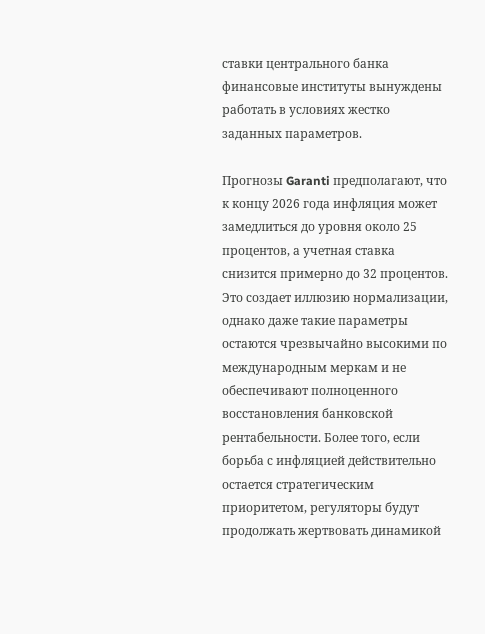ставки центрального банка финансовые институты вынуждены работать в условиях жестко заданных параметров.

Прогнозы Garanti предполагают, что к концу 2026 года инфляция может замедлиться до уровня около 25 процентов, а учетная ставка снизится примерно до 32 процентов. Это создает иллюзию нормализации, однако даже такие параметры остаются чрезвычайно высокими по международным меркам и не обеспечивают полноценного восстановления банковской рентабельности. Более того, если борьба с инфляцией действительно остается стратегическим приоритетом, регуляторы будут продолжать жертвовать динамикой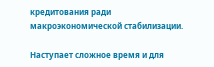кредитования ради макроэкономической стабилизации.

Наступает сложное время и для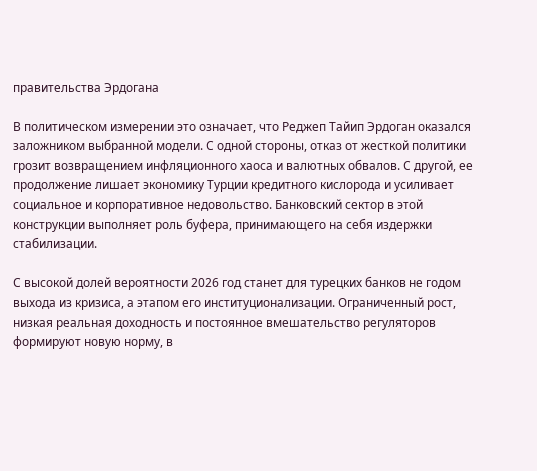правительства Эрдогана

В политическом измерении это означает, что Реджеп Тайип Эрдоган оказался заложником выбранной модели. С одной стороны, отказ от жесткой политики грозит возвращением инфляционного хаоса и валютных обвалов. С другой, ее продолжение лишает экономику Турции кредитного кислорода и усиливает социальное и корпоративное недовольство. Банковский сектор в этой конструкции выполняет роль буфера, принимающего на себя издержки стабилизации.

С высокой долей вероятности 2026 год станет для турецких банков не годом выхода из кризиса, а этапом его институционализации. Ограниченный рост, низкая реальная доходность и постоянное вмешательство регуляторов формируют новую норму, в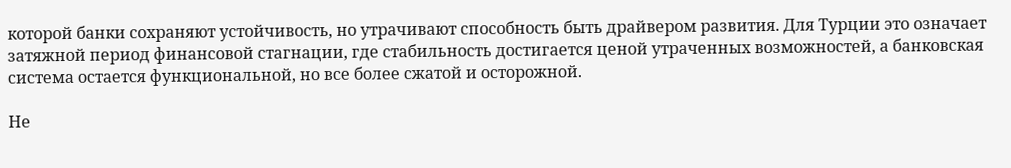которой банки сохраняют устойчивость, но утрачивают способность быть драйвером развития. Для Турции это означает затяжной период финансовой стагнации, где стабильность достигается ценой утраченных возможностей, а банковская система остается функциональной, но все более сжатой и осторожной.

Не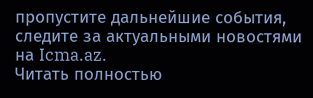пропустите дальнейшие события, следите за актуальными новостями на Icma.az.
Читать полностью